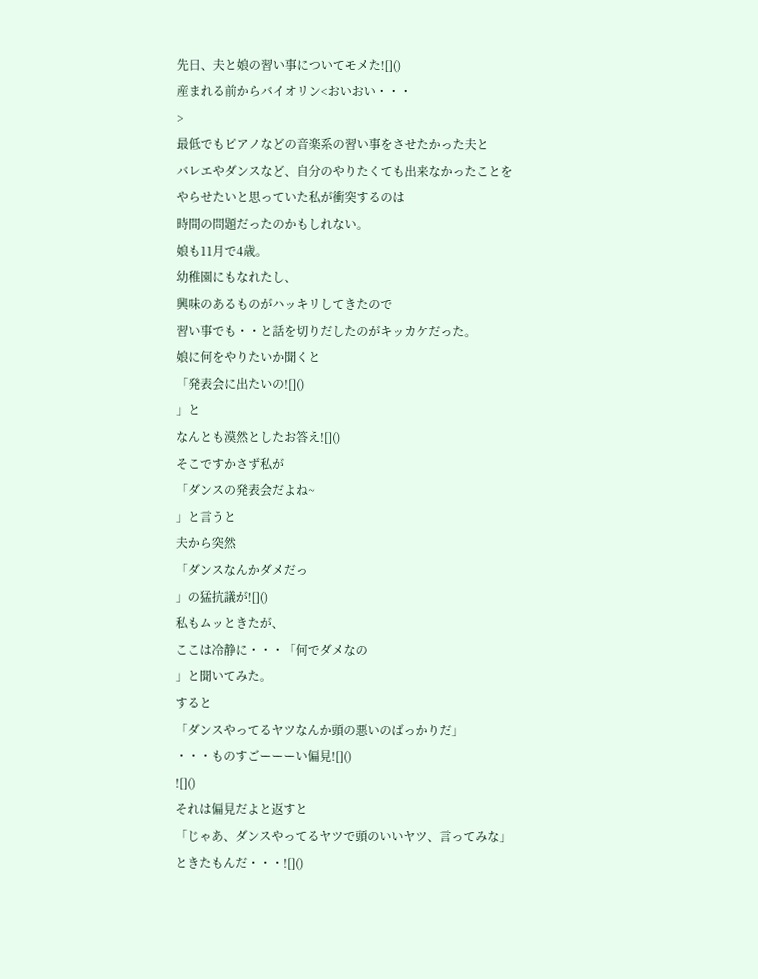先日、夫と娘の習い事についてモメた![]()
産まれる前からバイオリン<おいおい・・・
>
最低でもピアノなどの音楽系の習い事をさせたかった夫と
バレエやダンスなど、自分のやりたくても出来なかったことを
やらせたいと思っていた私が衝突するのは
時間の問題だったのかもしれない。
娘も11月で4歳。
幼稚園にもなれたし、
興味のあるものがハッキリしてきたので
習い事でも・・と話を切りだしたのがキッカケだった。
娘に何をやりたいか聞くと
「発表会に出たいの![]()
」と
なんとも漠然としたお答え![]()
そこですかさず私が
「ダンスの発表会だよね~
」と言うと
夫から突然
「ダンスなんかダメだっ
」の猛抗議が![]()
私もムッときたが、
ここは冷静に・・・「何でダメなの
」と聞いてみた。
すると
「ダンスやってるヤツなんか頭の悪いのばっかりだ」
・・・ものすごーーーい偏見![]()
![]()
それは偏見だよと返すと
「じゃあ、ダンスやってるヤツで頭のいいヤツ、言ってみな」
ときたもんだ・・・![]()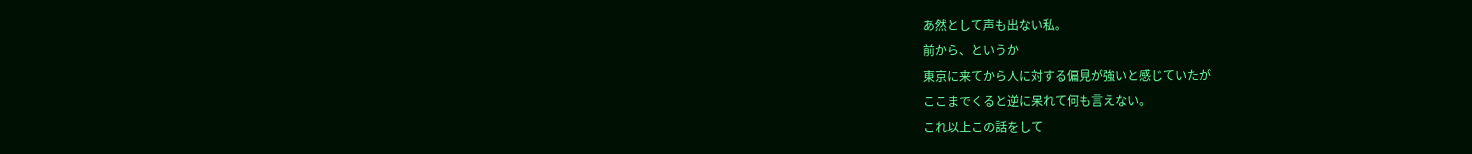あ然として声も出ない私。
前から、というか
東京に来てから人に対する偏見が強いと感じていたが
ここまでくると逆に呆れて何も言えない。
これ以上この話をして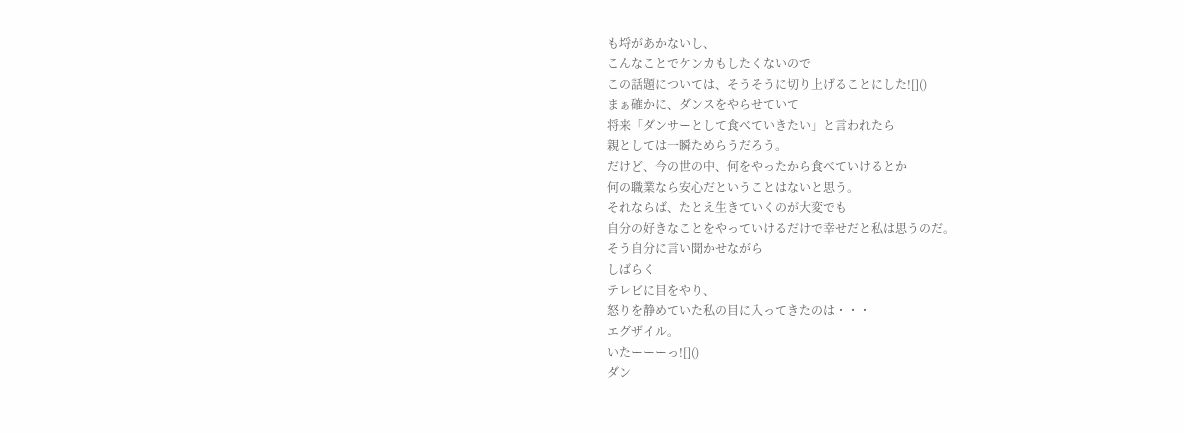も埒があかないし、
こんなことでケンカもしたくないので
この話題については、そうそうに切り上げることにした![]()
まぁ確かに、ダンスをやらせていて
将来「ダンサーとして食べていきたい」と言われたら
親としては一瞬ためらうだろう。
だけど、今の世の中、何をやったから食べていけるとか
何の職業なら安心だということはないと思う。
それならば、たとえ生きていくのが大変でも
自分の好きなことをやっていけるだけで幸せだと私は思うのだ。
そう自分に言い聞かせながら
しばらく
テレビに目をやり、
怒りを静めていた私の目に入ってきたのは・・・
エグザイル。
いたーーーっ![]()
ダン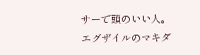サーで頭のいい人。
エグザイルのマキダ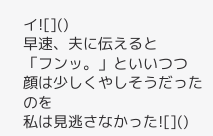イ![]()
早速、夫に伝えると
「フンッ。」といいつつ
顔は少しくやしそうだったのを
私は見逃さなかった![]()